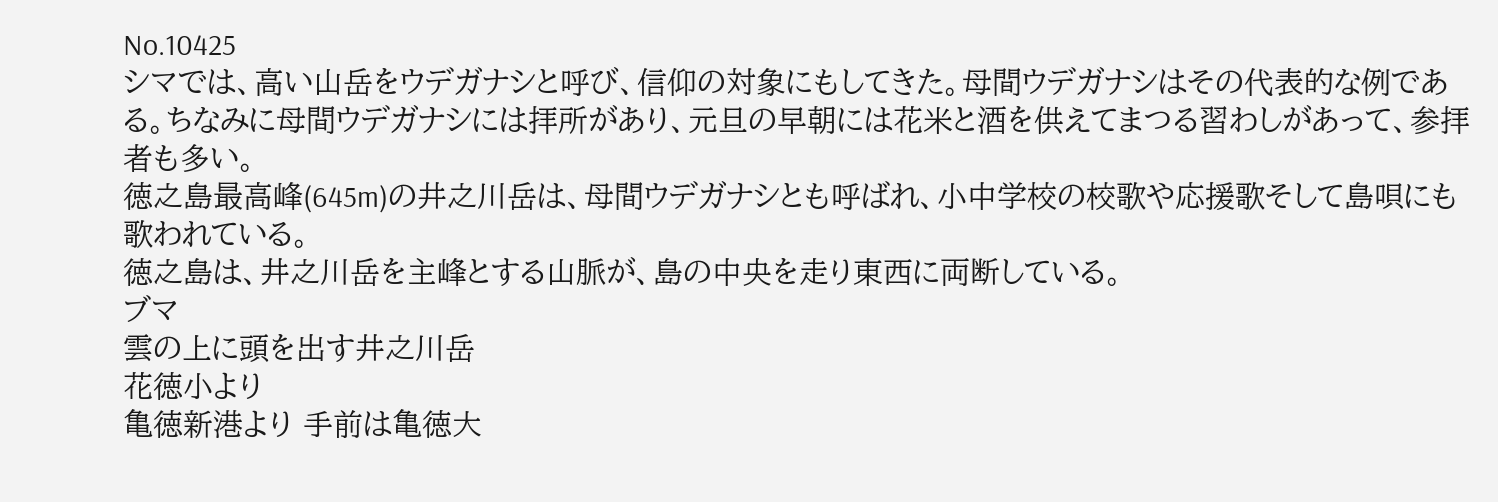No.10425
シマでは、高い山岳をウデガナシと呼び、信仰の対象にもしてきた。母間ウデガナシはその代表的な例である。ちなみに母間ウデガナシには拝所があり、元旦の早朝には花米と酒を供えてまつる習わしがあって、参拝者も多い。
徳之島最高峰(645m)の井之川岳は、母間ウデガナシとも呼ばれ、小中学校の校歌や応援歌そして島唄にも歌われている。
徳之島は、井之川岳を主峰とする山脈が、島の中央を走り東西に両断している。
ブマ
雲の上に頭を出す井之川岳
花徳小より
亀徳新港より 手前は亀徳大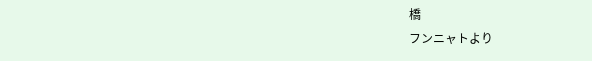橋
フンニャトより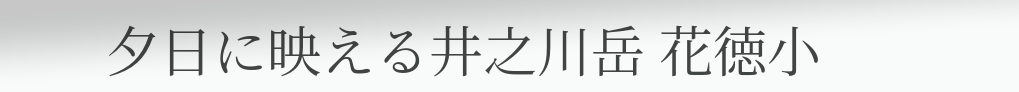夕日に映える井之川岳 花徳小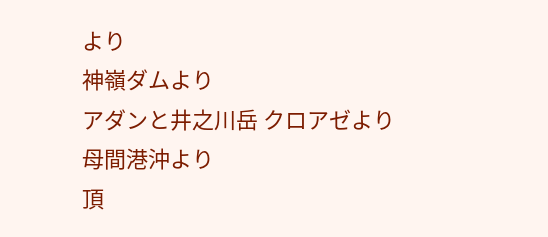より
神嶺ダムより
アダンと井之川岳 クロアゼより
母間港沖より
頂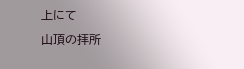上にて
山頂の拝所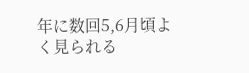年に数回5,6月頃よく見られる